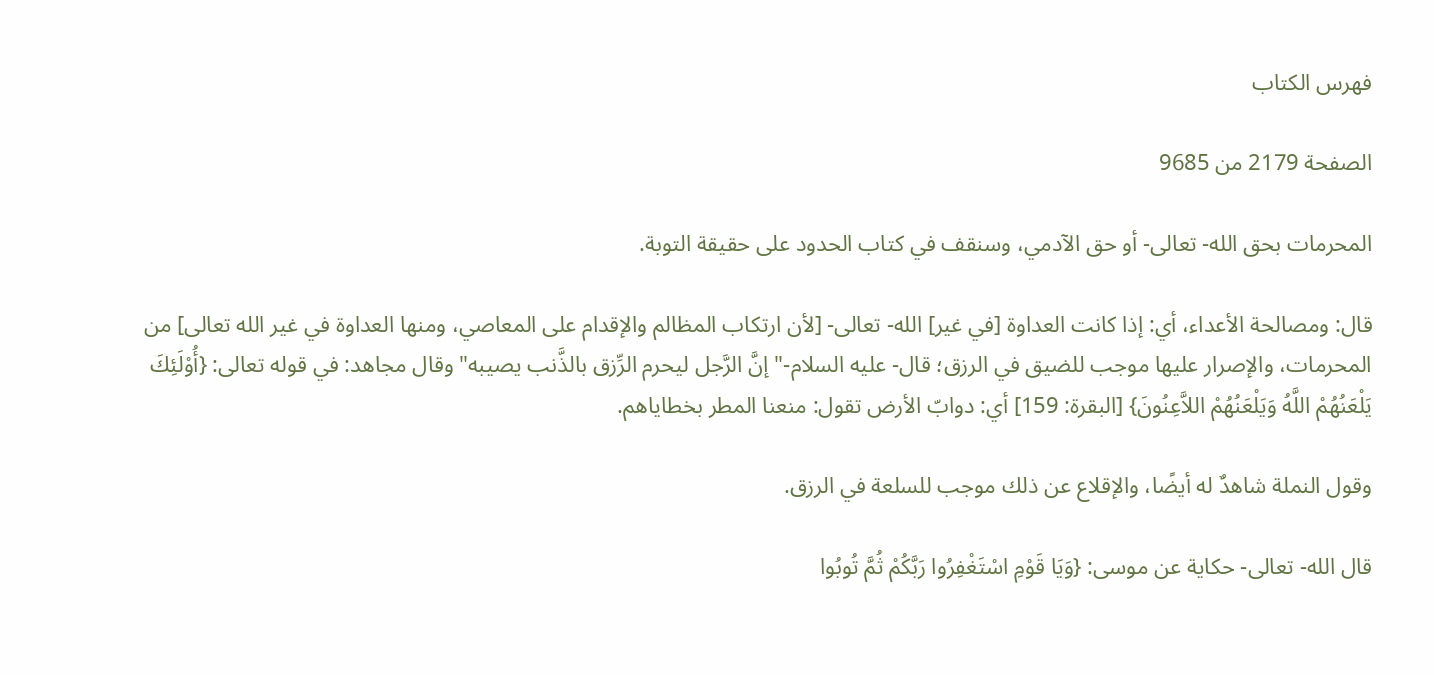فهرس الكتاب

الصفحة 2179 من 9685

المحرمات بحق الله- تعالى- أو حق الآدمي، وسنقف في كتاب الحدود على حقيقة التوبة.

قال: ومصالحة الأعداء، أي: إذا كانت العداوة [في غير] الله- تعالى- [لأن ارتكاب المظالم والإقدام على المعاصي، ومنها العداوة في غير الله تعالى] من المحرمات، والإصرار عليها موجب للضيق في الرزق؛ قال- عليه السلام-"إنَّ الرَّجل ليحرم الرِّزق بالذَّنب يصيبه"وقال مجاهد: في قوله تعالى: {أُوْلَئِكَ يَلْعَنُهُمْ اللَّهُ وَيَلْعَنُهُمْ اللاَّعِنُونَ} [البقرة: 159] أي: دوابّ الأرض تقول: منعنا المطر بخطاياهم.

وقول النملة شاهدٌ له أيضًا، والإقلاع عن ذلك موجب للسلعة في الرزق.

قال الله- تعالى- حكاية عن موسى: {وَيَا قَوْمِ اسْتَغْفِرُوا رَبَّكُمْ ثُمَّ تُوبُوا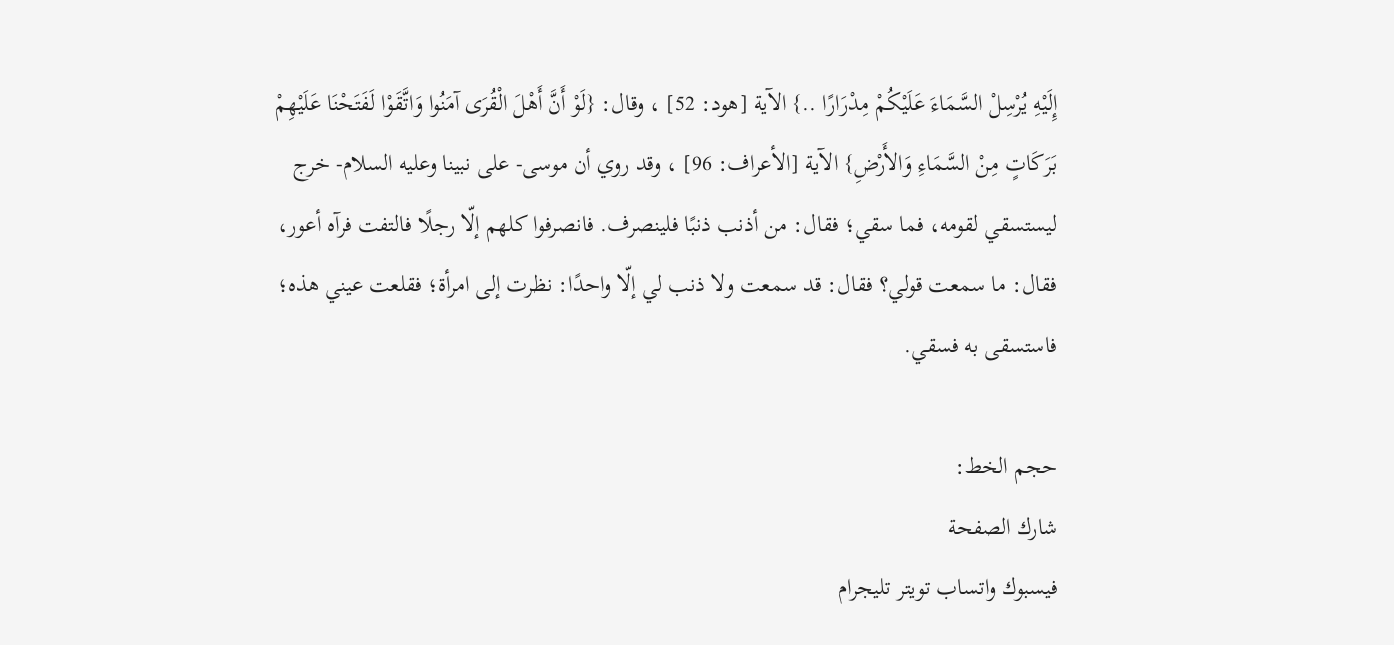إِلَيْهِ يُرْسِلْ السَّمَاءَ عَلَيْكُمْ مِدْرَارًا ..} الآية [هود: 52] ، وقال: {لَوْ أَنَّ أَهْلَ الْقُرَى آمَنُوا وَاتَّقَوْا لَفَتَحْنَا عَلَيْهِمْ بَرَكَاتٍ مِنْ السَّمَاءِ وَالأَرْضِ} الآية [الأعراف: 96] ، وقد روي أن موسى- على نبينا وعليه السلام- خرج ليستسقي لقومه، فما سقي؛ فقال: من أذنب ذنبًا فلينصرف. فانصرفوا كلهم إلّا رجلًا فالتفت فرآه أعور، فقال: ما سمعت قولي؟ فقال: قد سمعت ولا ذنب لي إلّا واحدًا: نظرت إلى امرأة؛ فقلعت عيني هذه؛ فاستسقى به فسقي.

حجم الخط:
شارك الصفحة
فيسبوك واتساب تويتر تليجرام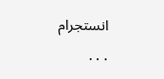انستجرام
. . .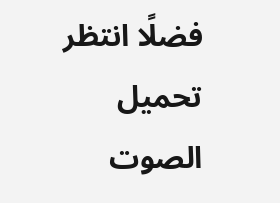فضلًا انتظر تحميل الصوت